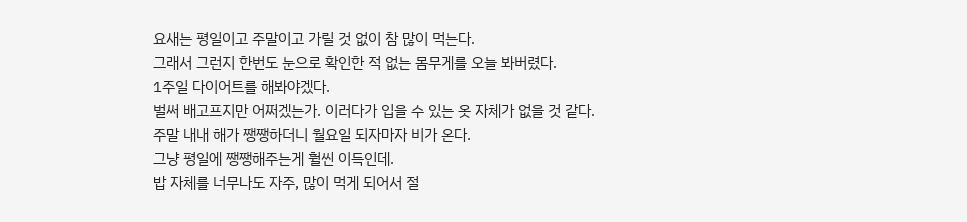요새는 평일이고 주말이고 가릴 것 없이 참 많이 먹는다.
그래서 그런지 한번도 눈으로 확인한 적 없는 몸무게를 오늘 봐버렸다.
1주일 다이어트를 해봐야겠다.
벌써 배고프지만 어쩌겠는가. 이러다가 입을 수 있는 옷 자체가 없을 것 같다.
주말 내내 해가 쨍쨍하더니 월요일 되자마자 비가 온다.
그냥 평일에 쨍쨍해주는게 훨씬 이득인데.
밥 자체를 너무나도 자주, 많이 먹게 되어서 절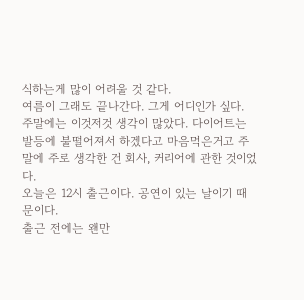식하는게 많이 어려울 것 같다.
여름이 그래도 끝나간다. 그게 어디인가 싶다.
주말에는 이것저것 생각이 많았다. 다이어트는 발등에 불떨어져서 하겠다고 마음먹은거고 주말에 주로 생각한 건 회사, 커리어에 관한 것이었다.
오늘은 12시 출근이다. 공연이 있는 날이기 때문이다.
출근 전에는 왠만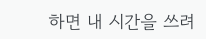하면 내 시간을 쓰려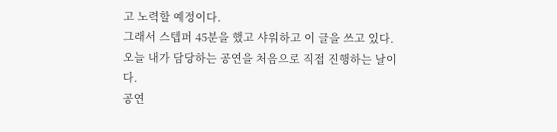고 노력할 예정이다.
그래서 스텝퍼 45분을 했고 샤워하고 이 글을 쓰고 있다.
오늘 내가 담당하는 공연을 처음으로 직접 진행하는 날이다.
공연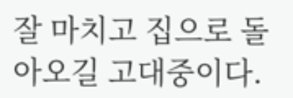잘 마치고 집으로 돌아오길 고대중이다.